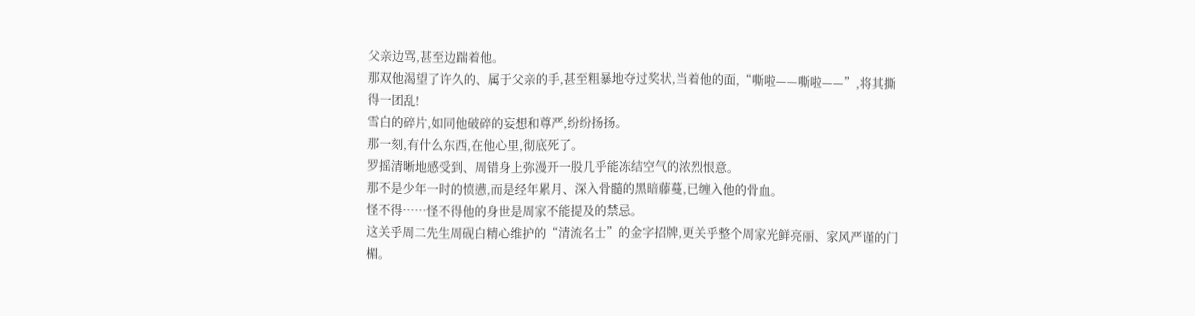父亲边骂,甚至边踹着他。
那双他渴望了许久的、属于父亲的手,甚至粗暴地夺过奖状,当着他的面,“嘶啦——嘶啦——”,将其撕得一团乱!
雪白的碎片,如同他破碎的妄想和尊严,纷纷扬扬。
那一刻,有什么东西,在他心里,彻底死了。
罗摇清晰地感受到、周错身上弥漫开一股几乎能冻结空气的浓烈恨意。
那不是少年一时的愤懑,而是经年累月、深入骨髓的黑暗藤蔓,已缠入他的骨血。
怪不得……怪不得他的身世是周家不能提及的禁忌。
这关乎周二先生周砚白精心维护的“清流名士”的金字招牌,更关乎整个周家光鲜亮丽、家风严谨的门楣。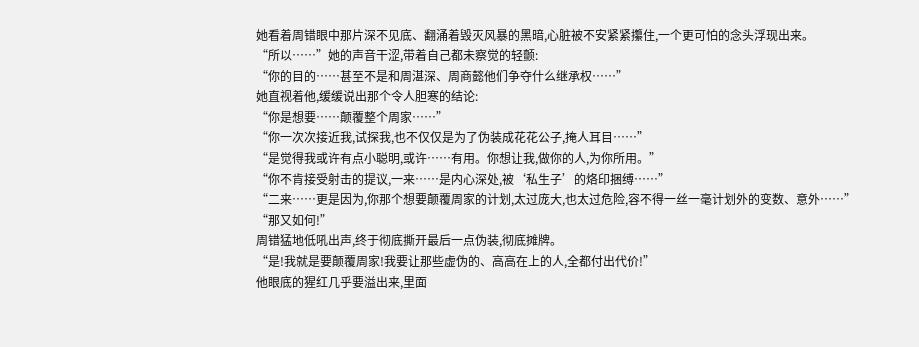她看着周错眼中那片深不见底、翻涌着毁灭风暴的黑暗,心脏被不安紧紧攥住,一个更可怕的念头浮现出来。
“所以……”她的声音干涩,带着自己都未察觉的轻颤:
“你的目的……甚至不是和周湛深、周商懿他们争夺什么继承权……”
她直视着他,缓缓说出那个令人胆寒的结论:
“你是想要……颠覆整个周家……”
“你一次次接近我,试探我,也不仅仅是为了伪装成花花公子,掩人耳目……”
“是觉得我或许有点小聪明,或许……有用。你想让我,做你的人,为你所用。”
“你不肯接受射击的提议,一来……是内心深处,被‘私生子’的烙印捆缚……”
“二来……更是因为,你那个想要颠覆周家的计划,太过庞大,也太过危险,容不得一丝一毫计划外的变数、意外……”
“那又如何!”
周错猛地低吼出声,终于彻底撕开最后一点伪装,彻底摊牌。
“是!我就是要颠覆周家!我要让那些虚伪的、高高在上的人,全都付出代价!”
他眼底的猩红几乎要溢出来,里面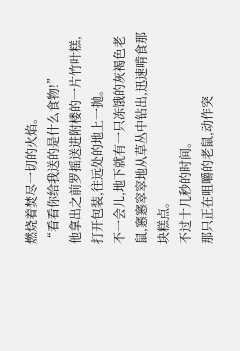燃烧着焚尽一切的火焰。
“看看你给我送的是什么食物!”
他拿出之前罗摇送进附楼的一片竹叶糕,打开包装,往远处的地上一抛。
不一会儿,地下就有一只冻饿的灰褐色老鼠,窸窸窣窣地从草丛中钻出,迅速啃食那块糕点。
不过十几秒的时间。
那只正在咀嚼的老鼠,动作突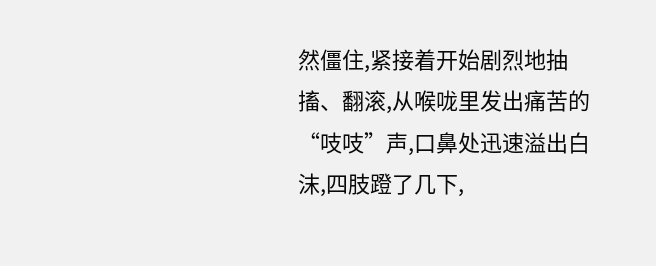然僵住,紧接着开始剧烈地抽搐、翻滚,从喉咙里发出痛苦的“吱吱”声,口鼻处迅速溢出白沫,四肢蹬了几下,